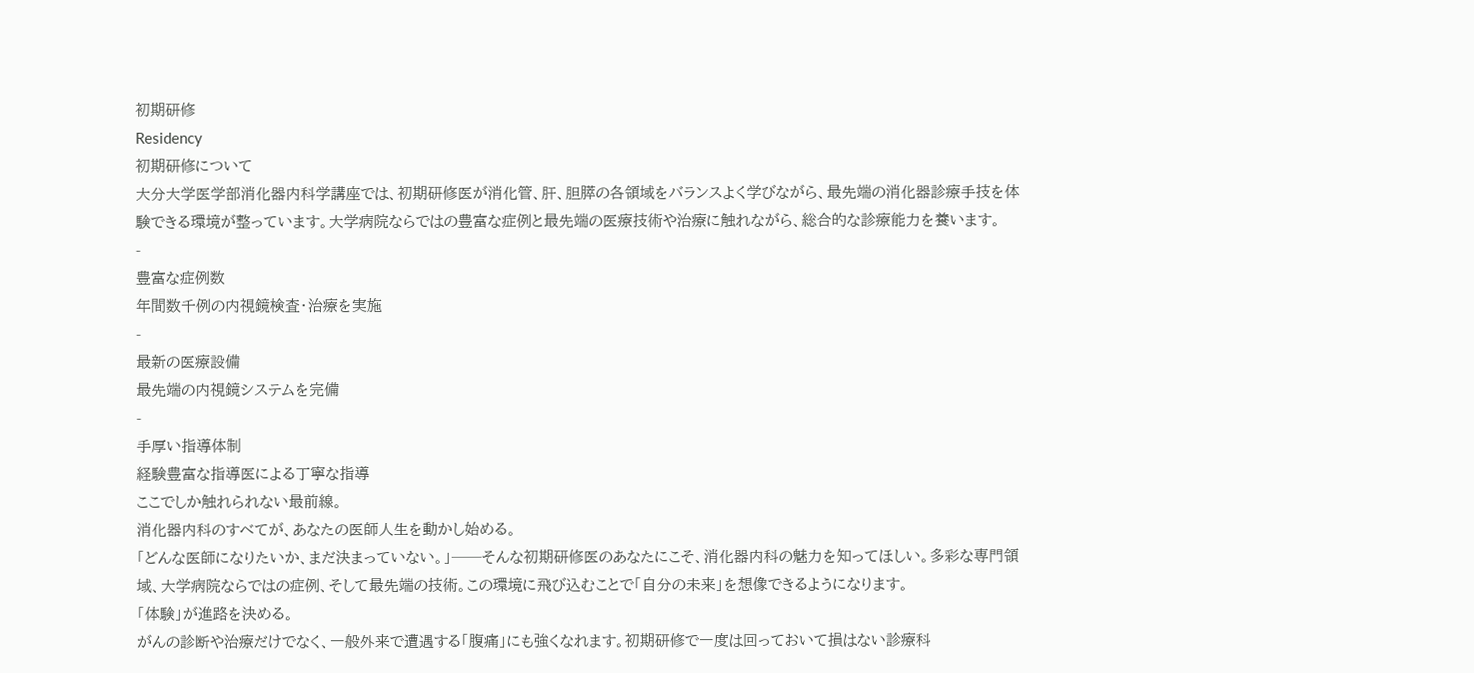初期研修
Residency
初期研修について
大分大学医学部消化器内科学講座では、初期研修医が消化管、肝、胆膵の各領域をバランスよく学びながら、最先端の消化器診療手技を体験できる環境が整っています。大学病院ならではの豊富な症例と最先端の医療技術や治療に触れながら、総合的な診療能力を養います。
-
豊富な症例数
年間数千例の内視鏡検査・治療を実施
-
最新の医療設備
最先端の内視鏡システムを完備
-
手厚い指導体制
経験豊富な指導医による丁寧な指導
ここでしか触れられない最前線。
消化器内科のすべてが、あなたの医師人生を動かし始める。
「どんな医師になりたいか、まだ決まっていない。」──そんな初期研修医のあなたにこそ、消化器内科の魅力を知ってほしい。多彩な専門領域、大学病院ならではの症例、そして最先端の技術。この環境に飛び込むことで「自分の未来」を想像できるようになります。
「体験」が進路を決める。
がんの診断や治療だけでなく、一般外来で遭遇する「腹痛」にも強くなれます。初期研修で一度は回っておいて損はない診療科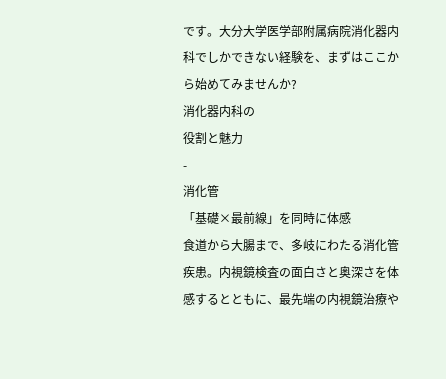です。大分大学医学部附属病院消化器内科でしかできない経験を、まずはここから始めてみませんか?
消化器内科の
役割と魅力
-
消化管
「基礎×最前線」を同時に体感
食道から大腸まで、多岐にわたる消化管疾患。内視鏡検査の面白さと奥深さを体感するとともに、最先端の内視鏡治療や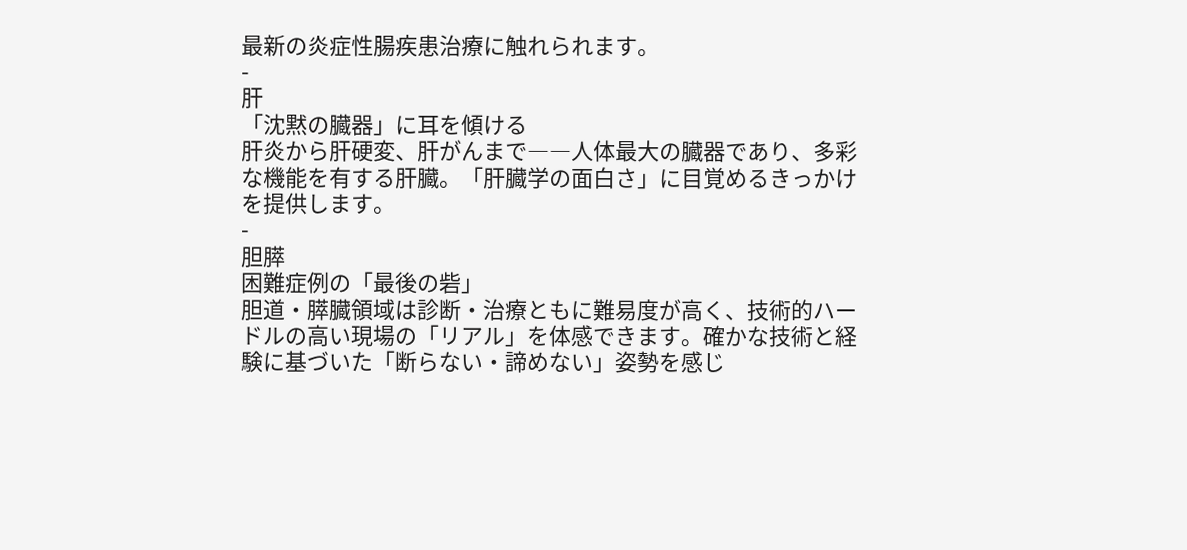最新の炎症性腸疾患治療に触れられます。
-
肝
「沈黙の臓器」に耳を傾ける
肝炎から肝硬変、肝がんまで――人体最大の臓器であり、多彩な機能を有する肝臓。「肝臓学の面白さ」に目覚めるきっかけを提供します。
-
胆膵
困難症例の「最後の砦」
胆道・膵臓領域は診断・治療ともに難易度が高く、技術的ハードルの高い現場の「リアル」を体感できます。確かな技術と経験に基づいた「断らない・諦めない」姿勢を感じ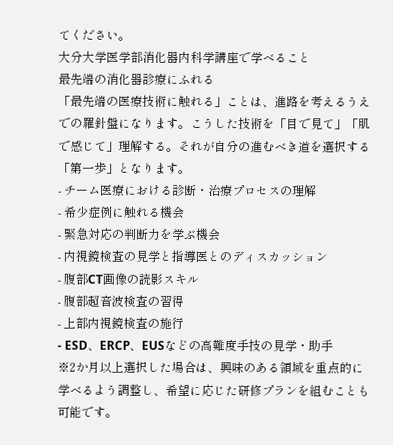てください。
大分大学医学部消化器内科学講座で学べること
最先端の消化器診療にふれる
「最先端の医療技術に触れる」ことは、進路を考えるうえでの羅針盤になります。こうした技術を「目で見て」「肌で感じて」理解する。それが自分の進むべき道を選択する「第一歩」となります。
- チーム医療における診断・治療プロセスの理解
- 希少症例に触れる機会
- 緊急対応の判断力を学ぶ機会
- 内視鏡検査の見学と指導医とのディスカッション
- 腹部CT画像の読影スキル
- 腹部超音波検査の習得
- 上部内視鏡検査の施行
- ESD、ERCP、EUSなどの高難度手技の見学・助手
※2か月以上選択した場合は、興味のある領域を重点的に学べるよう調整し、希望に応じた研修プランを組むことも可能です。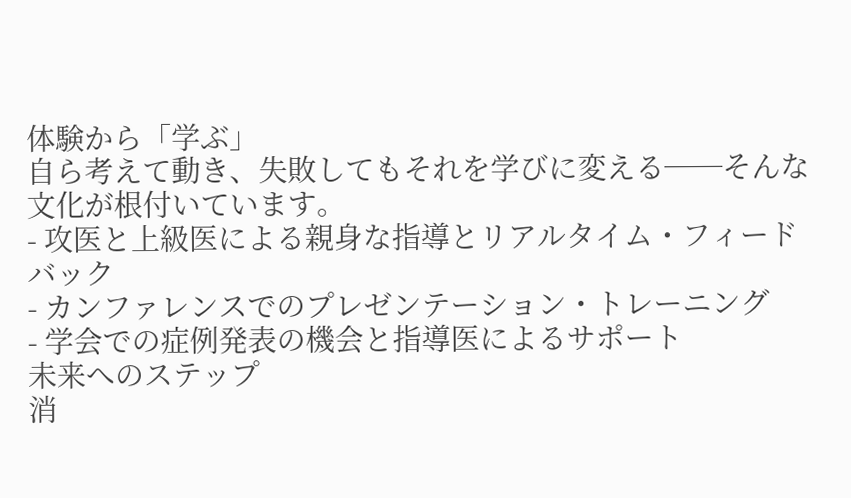体験から「学ぶ」
自ら考えて動き、失敗してもそれを学びに変える──そんな文化が根付いています。
- 攻医と上級医による親身な指導とリアルタイム・フィードバック
- カンファレンスでのプレゼンテーション・トレーニング
- 学会での症例発表の機会と指導医によるサポート
未来へのステップ
消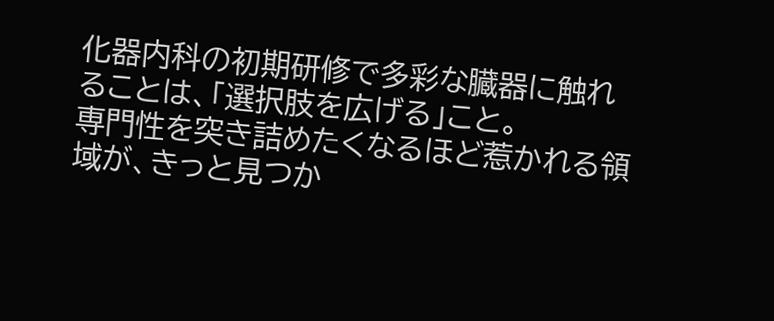化器内科の初期研修で多彩な臓器に触れることは、「選択肢を広げる」こと。
専門性を突き詰めたくなるほど惹かれる領域が、きっと見つか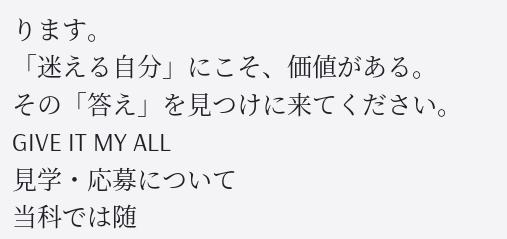ります。
「迷える自分」にこそ、価値がある。
その「答え」を見つけに来てください。
GIVE IT MY ALL
見学・応募について
当科では随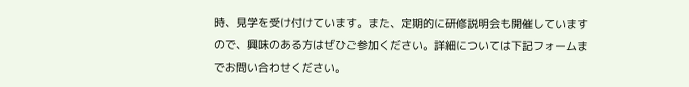時、見学を受け付けています。また、定期的に研修説明会も開催していますので、興味のある方はぜひご参加ください。詳細については下記フォームまでお問い合わせください。